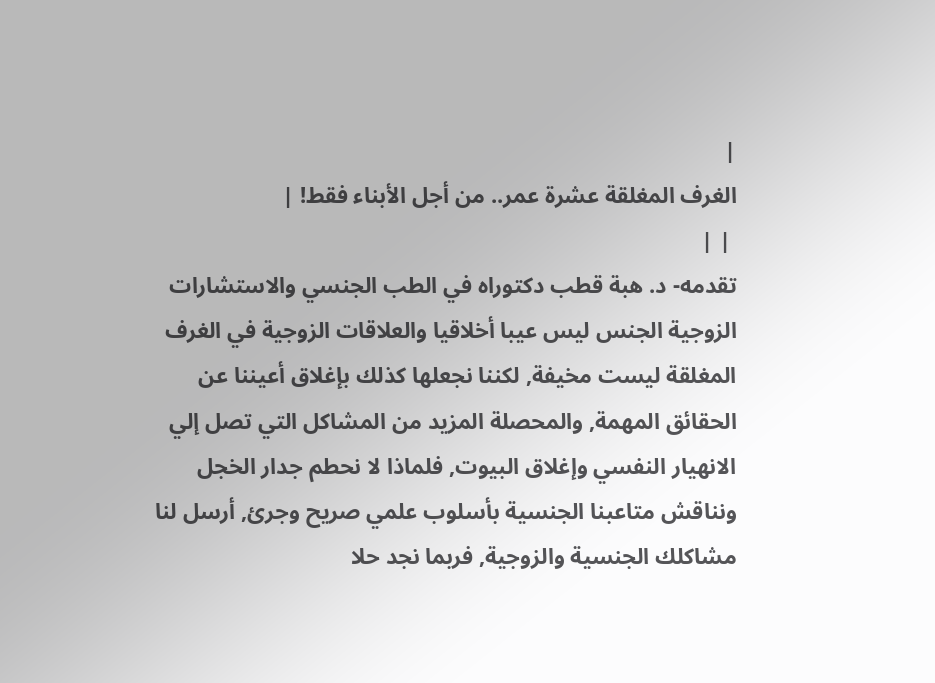|
الغرف المغلقة عشرة عمر.. من أجل الأبناء فقط! |
 | |
تقدمه- د. هبة قطب دكتوراه في الطب الجنسي والاستشارات الزوجية الجنس ليس عيبا أخلاقيا والعلاقات الزوجية في الغرف المغلقة ليست مخيفة, لكننا نجعلها كذلك بإغلاق أعيننا عن الحقائق المهمة, والمحصلة المزيد من المشاكل التي تصل إلي الانهيار النفسي وإغلاق البيوت, فلماذا لا نحطم جدار الخجل ونناقش متاعبنا الجنسية بأسلوب علمي صريح وجرئ, أرسل لنا مشاكلك الجنسية والزوجية, فربما نجد حلا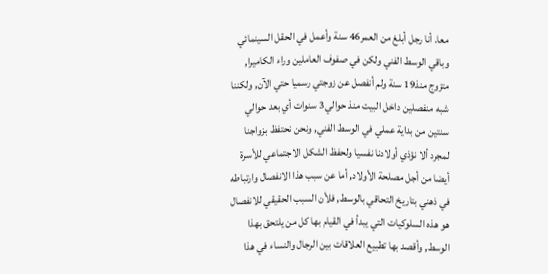معا. أنا رجل أبلغ من العمر46 سنة وأعمل في الحقل السينمائي وباقي الوسط الفني ولكن في صفوف العاملين وراء الكاميرا, متزوج منذ19 سنة ولم أنفصل عن زوجتي رسميا حتي الآن, ولكننا شبه منفصلين داخل البيت منذ حوالي3 سنوات أي بعد حوالي سنتين من بداية عملي في الوسط الفني, ونحن نحتفظ بزواجنا لمجرد ألا نؤذي أولادنا نفسيا ولحفظ الشكل الاجتماعي للأسرة أيضا من أجل مصلحة الأولاد, أما عن سبب هذا الانفصال وارتباطه في ذهني بتاريخ التحاقي بالوسط, فلأن السبب الحقيقي للانفصال هو هذه السلوكيات التي يبدأ في القيام بها كل من يلتحق بهذا الوسط, وأقصد بها تطبيع العلاقات بين الرجال والنساء في هذا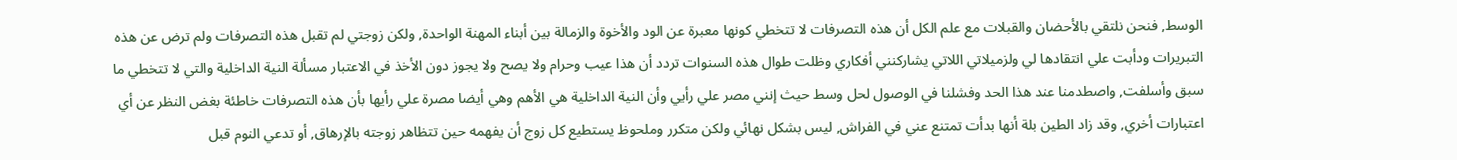الوسط, فنحن نلتقي بالأحضان والقبلات مع علم الكل أن هذه التصرفات لا تتخطي كونها معبرة عن الود والأخوة والزمالة بين أبناء المهنة الواحدة, ولكن زوجتي لم تقبل هذه التصرفات ولم ترض عن هذه التبريرات ودأبت علي انتقادها لي ولزميلاتي اللاتي يشاركنني أفكاري وظلت طوال هذه السنوات تردد أن هذا عيب وحرام ولا يصح ولا يجوز دون الأخذ في الاعتبار مسألة النية الداخلية والتي لا تتخطي ما سبق وأسلفت, واصطدمنا عند هذا الحد وفشلنا في الوصول لحل وسط حيث إنني مصر علي رأيي وأن النية الداخلية هي الأهم وهي أيضا مصرة علي رأيها بأن هذه التصرفات خاطئة بغض النظر عن أي اعتبارات أخري, وقد زاد الطين بلة أنها بدأت تمتنع عني في الفراش, ليس بشكل نهائي ولكن متكرر وملحوظ يستطيع كل زوج أن يفهمه حين تتظاهر زوجته بالإرهاق, أو تدعي النوم قبل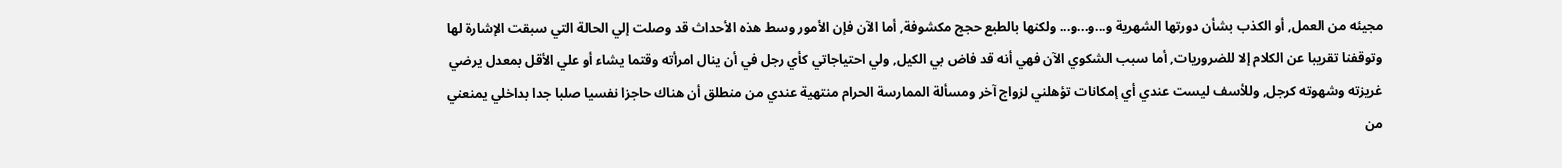مجيئه من العمل, أو الكذب بشأن دورتها الشهرية و...و...و... ولكنها بالطبع حجج مكشوفة, أما الآن فإن الأمور وسط هذه الأحداث قد وصلت إلي الحالة التي سبقت الإشارة لها وتوقفنا تقريبا عن الكلام إلا للضروريات, أما سبب الشكوي الآن فهي أنه قد فاض بي الكيل, ولي احتياجاتي كأي رجل في أن ينال امرأته وقتما يشاء أو علي الأقل بمعدل يرضي غريزته وشهوته كرجل, وللأسف ليست عندي أي إمكانات تؤهلني لزواج آخر ومسألة الممارسة الحرام منتهية عندي من منطلق أن هناك حاجزا نفسيا صلبا جدا بداخلي يمنعني من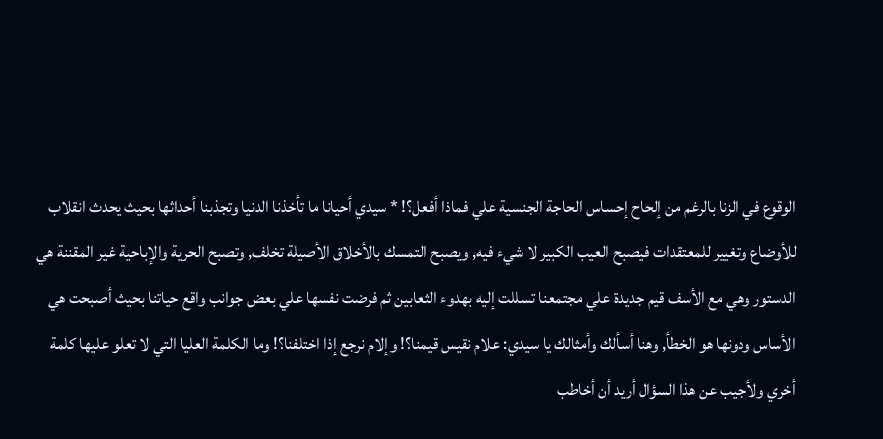الوقوع في الزنا بالرغم من إلحاح إحساس الحاجة الجنسية علي فماذا أفعل؟! * سيدي أحيانا ما تأخذنا الدنيا وتجذبنا أحداثها بحيث يحدث انقلاب للأوضاع وتغيير للمعتقدات فيصبح العيب الكبير لا شيء فيه, ويصبح التمسك بالأخلاق الأصيلة تخلف, وتصبح الحرية والإباحية غير المقننة هي الدستور وهي مع الأسف قيم جديدة علي مجتمعنا تسللت إليه بهدوء الثعابين ثم فرضت نفسها علي بعض جوانب واقع حياتنا بحيث أصبحت هي الأساس ودونها هو الخطأ, وهنا أسألك وأمثالك يا سيدي: علام نقيس قيمنا؟! وإلام نرجع إذا اختلفنا؟! وما الكلمة العليا التي لا تعلو عليها كلمة أخري ولأجيب عن هذا السؤال أريد أن أخاطب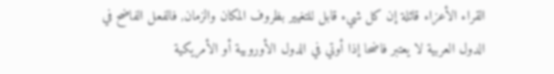القراء الأعزاء قائلة إن كل شيء قابل للتغيير بظروف المكان والزمان, فالفعل الفاضح في الدول العربية لا يعتبر فاضحا إذا أوتي في الدول الأوروبية أو الأمريكية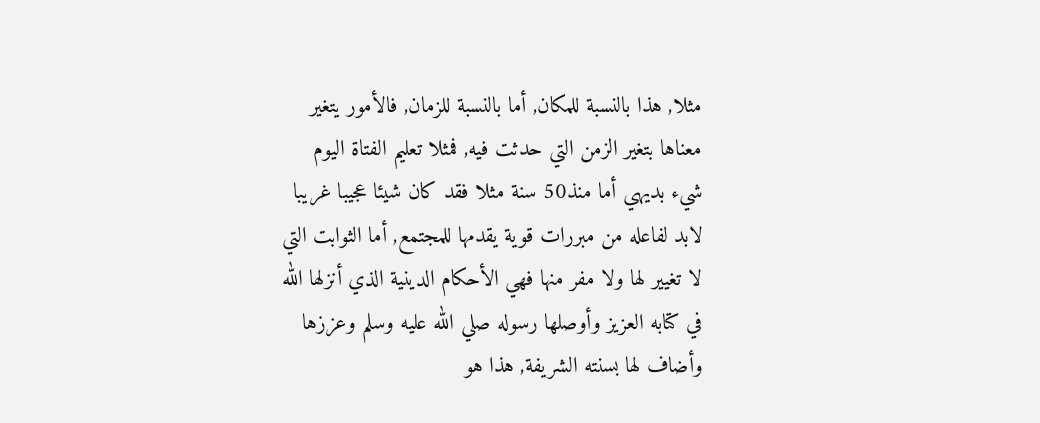مثلا, هذا بالنسبة للمكان, أما بالنسبة للزمان, فالأمور يتغير معناها بتغير الزمن التي حدثت فيه, فمثلا تعليم الفتاة اليوم شيء بديهي أما منذ50 سنة مثلا فقد كان شيئا عجيبا غريبا لابد لفاعله من مبررات قوية يقدمها للمجتمع, أما الثوابت التي لا تغيير لها ولا مفر منها فهي الأحكام الدينية الذي أنزلها الله في كتابه العزيز وأوصلها رسوله صلي الله عليه وسلم وعززها وأضاف لها بسنته الشريفة, هذا هو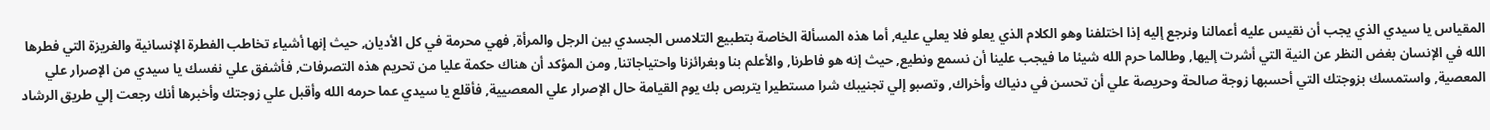المقياس يا سيدي الذي يجب أن نقيس عليه أعمالنا ونرجع إليه إذا اختلفنا وهو الكلام الذي يعلو فلا يعلي عليه, أما هذه المسألة الخاصة بتطبيع التلامس الجسدي بين الرجل والمرأة, فهي محرمة في كل الأديان, حيث إنها أشياء تخاطب الفطرة الإنسانية والغريزة التي فطرها الله في الإنسان بغض النظر عن النية التي أشرت إليها, وطالما حرم الله شيئا ما فيجب علينا أن نسمع ونطيع, حيث إنه هو فاطرنا, والأعلم بنا وبغرائزنا واحتياجاتنا, ومن المؤكد أن هناك حكمة عليا من تحريم هذه التصرفات, فأشفق علي نفسك يا سيدي من الإصرار علي المعصية, واستمسك بزوجتك التي أحسبها زوجة صالحة وحريصة علي أن تحسن في دنياك وأخراك, وتصبو إلي تجنيبك شرا مستطيرا يتربص بك يوم القيامة حال الإصرار علي المعصيية, فأقلع يا سيدي عما حرمه الله وأقبل علي زوجتك وأخبرها أنك رجعت إلي طريق الرشاد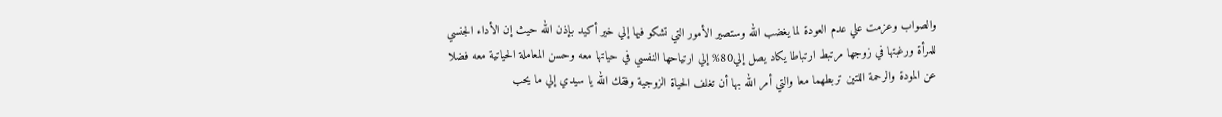والصواب وعزمت علي عدم العودة لما يغضب الله وستصير الأمور التي تشكو فيها إلي خير أكيد بإذن الله حيث إن الأداء الجنسي للمرأة ورغبتها في زوجها مرتبط ارتباطا يكاد يصل إلي80% إلي ارتياحها النفسي في حياتها معه وحسن المعاملة الحياتية معه فضلا عن المودة والرحمة اللتين تربطهما معا والتي أمر الله بها أن تغلف الحياة الزوجية وفقك الله يا سيدي إلي ما يحب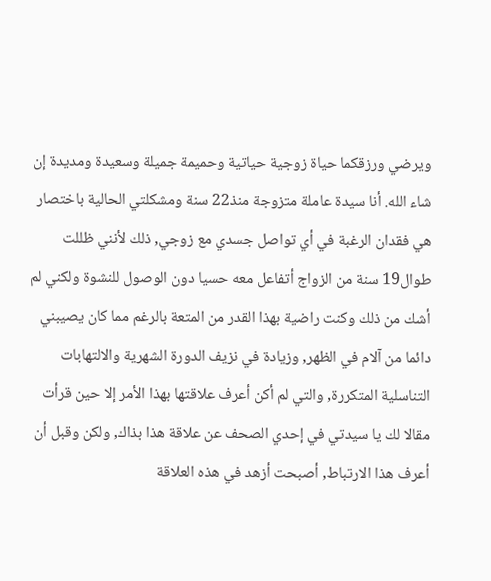ويرضي ورزقكما حياة زوجية حياتية وحميمة جميلة وسعيدة ومديدة إن شاء الله. أنا سيدة عاملة متزوجة منذ22 سنة ومشكلتي الحالية باختصار هي فقدان الرغبة في أي تواصل جسدي مع زوجي, ذلك لأنني ظللت طوال19 سنة من الزواج أتفاعل معه حسيا دون الوصول للنشوة ولكني لم أشك من ذلك وكنت راضية بهذا القدر من المتعة بالرغم مما كان يصيبني دائما من آلام في الظهر, وزيادة في نزيف الدورة الشهرية والالتهابات التناسلية المتكررة, والتي لم أكن أعرف علاقتها بهذا الأمر إلا حين قرأت مقالا لك يا سيدتي في إحدي الصحف عن علاقة هذا بذاك, ولكن وقبل أن أعرف هذا الارتباط, أصبحت أزهد في هذه العلاقة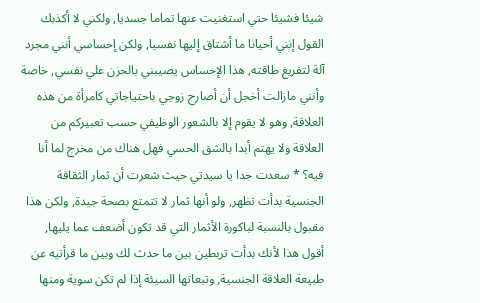شيئا فشيئا حتي استغنيت عنها تماما جسديا, ولكني لا أكذبك القول إنني أحيانا ما أشتاق إليها نفسيا, ولكن إحساسي أنني مجرد آلة لتفريغ طاقته, هذا الإحساس يصيبني بالحزن علي نفسي, خاصة وأنني مازالت أخجل أن أصارح زوجي باحتياجاتي كامرأة من هذه العلاقة, وهو لا يقوم إلا بالشعور الوظيفي حسب تعبيركم من العلاقة ولا يهتم أبدا بالشق الحسي فهل هناك من مخرج لما أنا فيه؟ * سعدت جدا يا سيدتي حيث شعرت أن ثمار الثقافة الجنسية بدأت تظهر, ولو أنها ثمار لا تتمتع بصحة جيدة, ولكن هذا مقبول بالنسبة لباكورة الأثمار التي قد تكون أضعف عما يليها, أقول هذا لأنك بدأت تربطين بين ما حدث لك وبين ما قرأتيه عن طبيعة العلاقة الجنسية, وتبعاتها السيئة إذا لم تكن سوية ومنها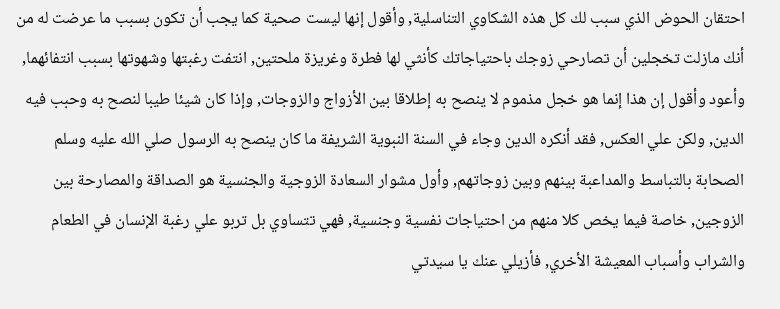احتقان الحوض الذي سبب لك كل هذه الشكاوي التناسلية, وأقول إنها ليست صحية كما يجب أن تكون بسبب ما عرضت له من أنك مازلت تخجلين أن تصارحي زوجك باحتياجاتك كأنثي لها فطرة وغريزة ملحتين, انتفت رغبتها وشهوتها بسبب انتفائهما, وأعود وأقول إن هذا إنما هو خجل مذموم لا ينصح به إطلاقا بين الأزواج والزوجات, وإذا كان شيئا طيبا لنصح به وحبب فيه الدين, ولكن علي العكس, فقد أنكره الدين وجاء في السنة النبوية الشريفة ما كان ينصح به الرسول صلي الله عليه وسلم الصحابة بالتباسط والمداعبة بينهم وبين زوجاتهم, وأول مشوار السعادة الزوجية والجنسية هو الصداقة والمصارحة بين الزوجين, خاصة فيما يخص كلا منهم من احتياجات نفسية وجنسية, فهي تتساوي بل تربو علي رغبة الإنسان في الطعام والشراب وأسباب المعيشة الأخري, فأزيلي عنك يا سيدتي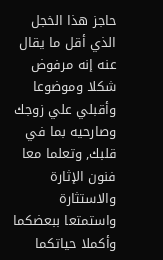حاجز هذا الخجل الذي أقل ما يقال عنه إنه مرفوض شكلا وموضوعا وأقبلي علي زوجك وصارحيه بما في قلبك, وتعلما معا فنون الإثارة والاستثارة واستمتعا ببعضكما وأكملا حياتكما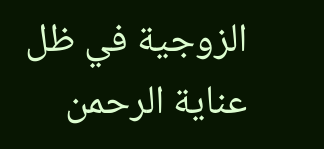الزوجية في ظل عناية الرحمن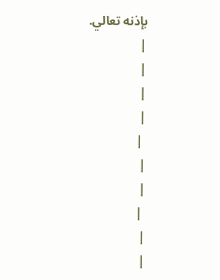بإذنه تعالي.
|
|
|
|
 |
|
|
 |
|
|